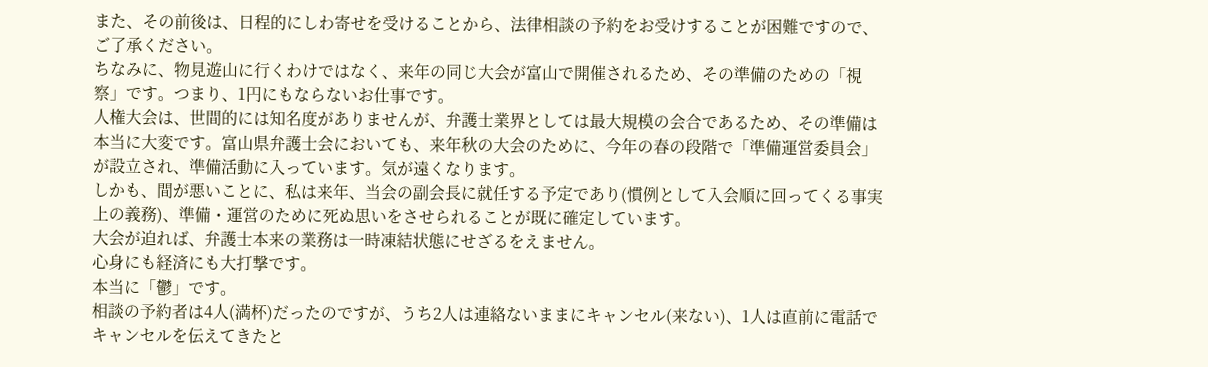また、その前後は、日程的にしわ寄せを受けることから、法律相談の予約をお受けすることが困難ですので、ご了承ください。
ちなみに、物見遊山に行くわけではなく、来年の同じ大会が富山で開催されるため、その準備のための「視察」です。つまり、1円にもならないお仕事です。
人権大会は、世間的には知名度がありませんが、弁護士業界としては最大規模の会合であるため、その準備は本当に大変です。富山県弁護士会においても、来年秋の大会のために、今年の春の段階で「準備運営委員会」が設立され、準備活動に入っています。気が遠くなります。
しかも、間が悪いことに、私は来年、当会の副会長に就任する予定であり(慣例として入会順に回ってくる事実上の義務)、準備・運営のために死ぬ思いをさせられることが既に確定しています。
大会が迫れば、弁護士本来の業務は一時凍結状態にせざるをえません。
心身にも経済にも大打撃です。
本当に「鬱」です。
相談の予約者は4人(満杯)だったのですが、うち2人は連絡ないままにキャンセル(来ない)、1人は直前に電話でキャンセルを伝えてきたと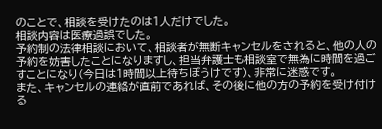のことで、相談を受けたのは1人だけでした。
相談内容は医療過誤でした。
予約制の法律相談において、相談者が無断キャンセルをされると、他の人の予約を妨害したことになりますし、担当弁護士も相談室で無為に時間を過ごすことになり(今日は1時間以上待ちぼうけです)、非常に迷惑です。
また、キャンセルの連絡が直前であれば、その後に他の方の予約を受け付ける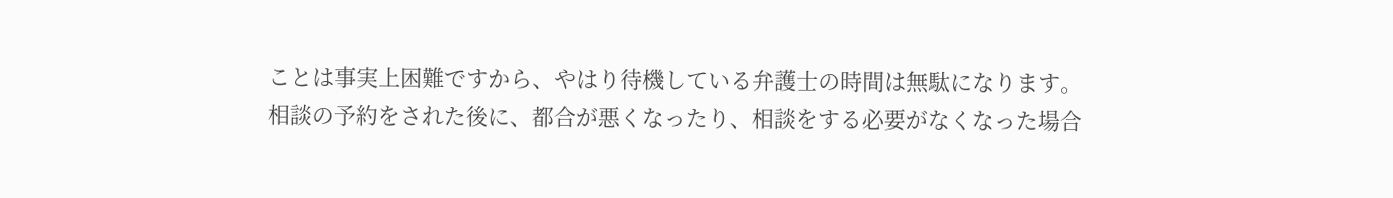ことは事実上困難ですから、やはり待機している弁護士の時間は無駄になります。
相談の予約をされた後に、都合が悪くなったり、相談をする必要がなくなった場合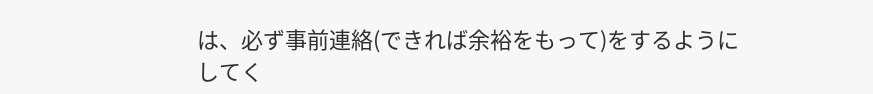は、必ず事前連絡(できれば余裕をもって)をするようにしてく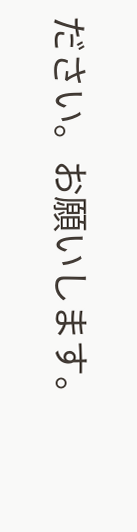ださい。お願いします。